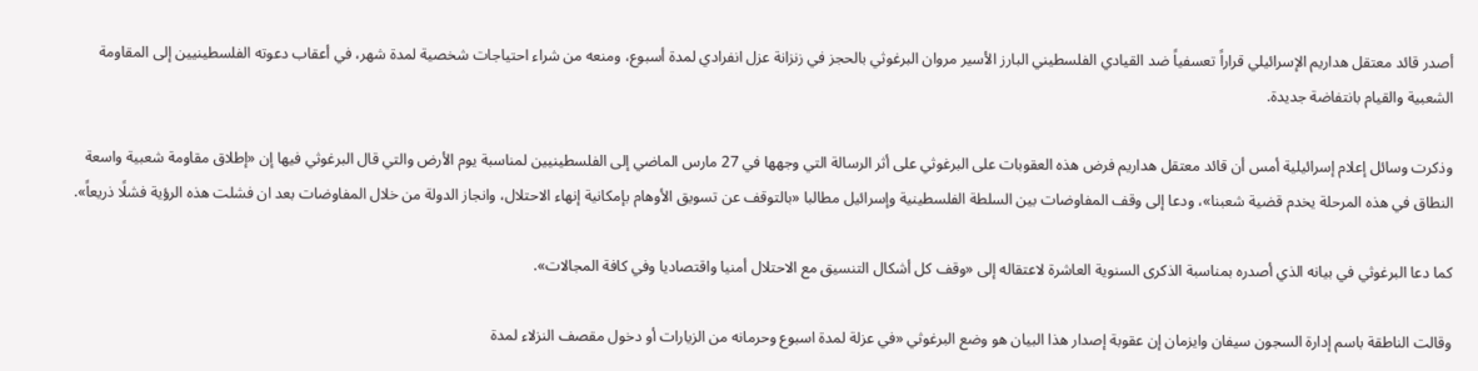أصدر قائد معتقل هداريم الإسرائيلي قراراً تعسفياً ضد القيادي الفلسطيني البارز الأسير مروان البرغوثي بالحجز في زنزانة عزل انفرادي لمدة أسبوع، ومنعه من شراء احتياجات شخصية لمدة شهر، في أعقاب دعوته الفلسطينيين إلى المقاومة الشعبية والقيام بانتفاضة جديدة.

وذكرت وسائل إعلام إسرائيلية أمس أن قائد معتقل هداريم فرض هذه العقوبات على البرغوثي على أثر الرسالة التي وجهها في 27 مارس الماضي إلى الفلسطينيين لمناسبة يوم الأرض والتي قال البرغوثي فيها إن «إطلاق مقاومة شعبية واسعة النطاق في هذه المرحلة يخدم قضية شعبنا»، ودعا إلى وقف المفاوضات بين السلطة الفلسطينية وإسرائيل مطالبا «بالتوقف عن تسويق الأوهام بإمكانية إنهاء الاحتلال، وانجاز الدولة من خلال المفاوضات بعد ان فشلت هذه الرؤية فشلًا ذريعاً».

كما دعا البرغوثي في بيانه الذي أصدره بمناسبة الذكرى السنوية العاشرة لاعتقاله إلى «وقف كل أشكال التنسيق مع الاحتلال أمنيا واقتصاديا وفي كافة المجالات».

وقالت الناطقة باسم إدارة السجون سيفان وايزمان إن عقوبة إصدار هذا البيان هو وضع البرغوثي «في عزلة لمدة اسبوع وحرمانه من الزيارات أو دخول مقصف النزلاء لمدة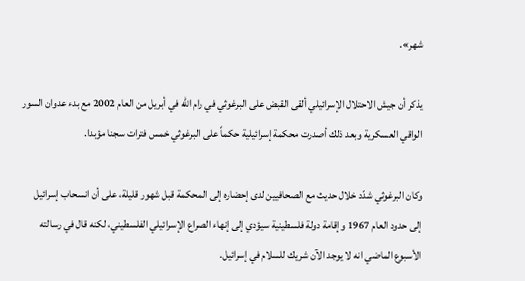شهر».

يذكر أن جيش الاحتلال الإسرائيلي ألقى القبض على البرغوثي في رام الله في أبريل من العام 2002 مع بدء عدوان السور الواقي العسكرية وبعد ذلك أصدرت محكمة إسرائيلية حكماً على البرغوثي خمس فترات سجنا مؤبدا.

وكان البرغوثي شدّد خلال حديث مع الصحافيين لدى إحضاره إلى المحكمة قبل شهور قليلة، على أن انسحاب إسرائيل إلى حدود العام 1967 وإقامة دولة فلسطينية سيؤدي إلى إنهاء الصراع الإسرائيلي الفلسطيني، لكنه قال في رسالته الأسبوع الماضي انه لا يوجد الآن شريك للسلام في إسرائيل.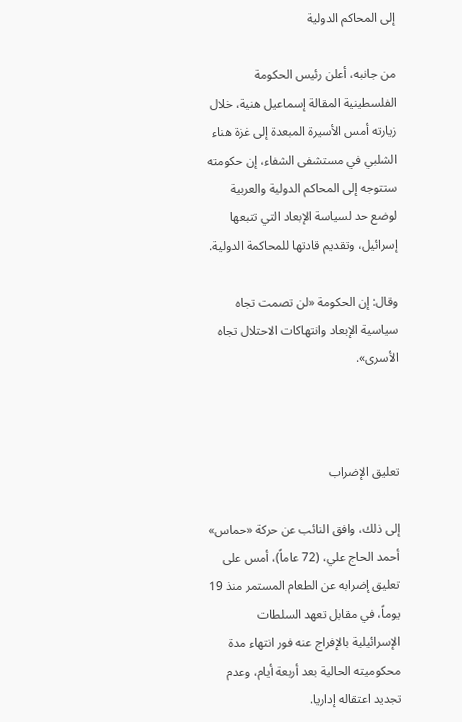إلى المحاكم الدولية

من جانبه، أعلن رئيس الحكومة الفلسطينية المقالة إسماعيل هنية، خلال زيارته أمس الأسيرة المبعدة إلى غزة هناء الشلبي في مستشفى الشفاء، إن حكومته ستتوجه إلى المحاكم الدولية والعربية لوضع حد لسياسة الإبعاد التي تتبعها إسرائيل، وتقديم قادتها للمحاكمة الدولية.

وقال: إن الحكومة «لن تصمت تجاه سياسية الإبعاد وانتهاكات الاحتلال تجاه الأسرى».



تعليق الإضراب

إلى ذلك، وافق النائب عن حركة «حماس» أحمد الحاج علي، (72 عاماً)، أمس على تعليق إضرابه عن الطعام المستمر منذ 19 يوماً، في مقابل تعهد السلطات الإسرائيلية بالإفراج عنه فور انتهاء مدة محكوميته الحالية بعد أربعة أيام، وعدم تجديد اعتقاله إداريا.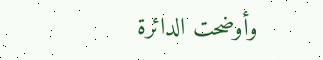وأوضحت الدائرة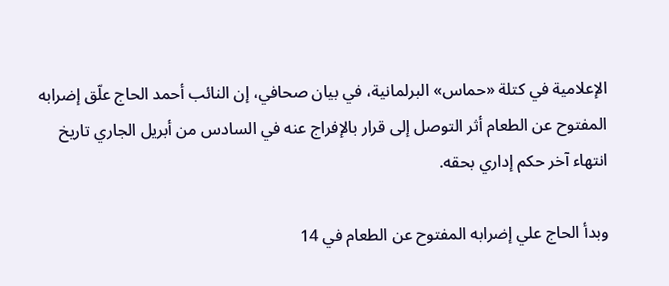الإعلامية في كتلة «حماس» البرلمانية، في بيان صحافي، إن النائب أحمد الحاج علّق إضرابه المفتوح عن الطعام أثر التوصل إلى قرار بالإفراج عنه في السادس من أبريل الجاري تاريخ انتهاء آخر حكم إداري بحقه.

وبدأ الحاج علي إضرابه المفتوح عن الطعام في 14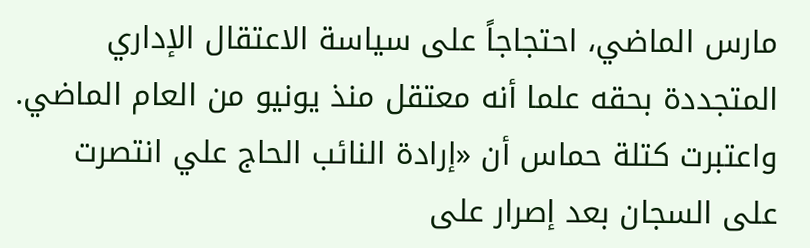مارس الماضي، احتجاجاً على سياسة الاعتقال الإداري المتجددة بحقه علما أنه معتقل منذ يونيو من العام الماضي. واعتبرت كتلة حماس أن «إرادة النائب الحاج علي انتصرت على السجان بعد إصرار على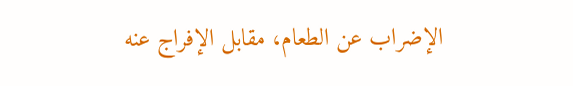الإضراب عن الطعام، مقابل الإفراج عنه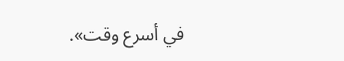في أسرع وقت».